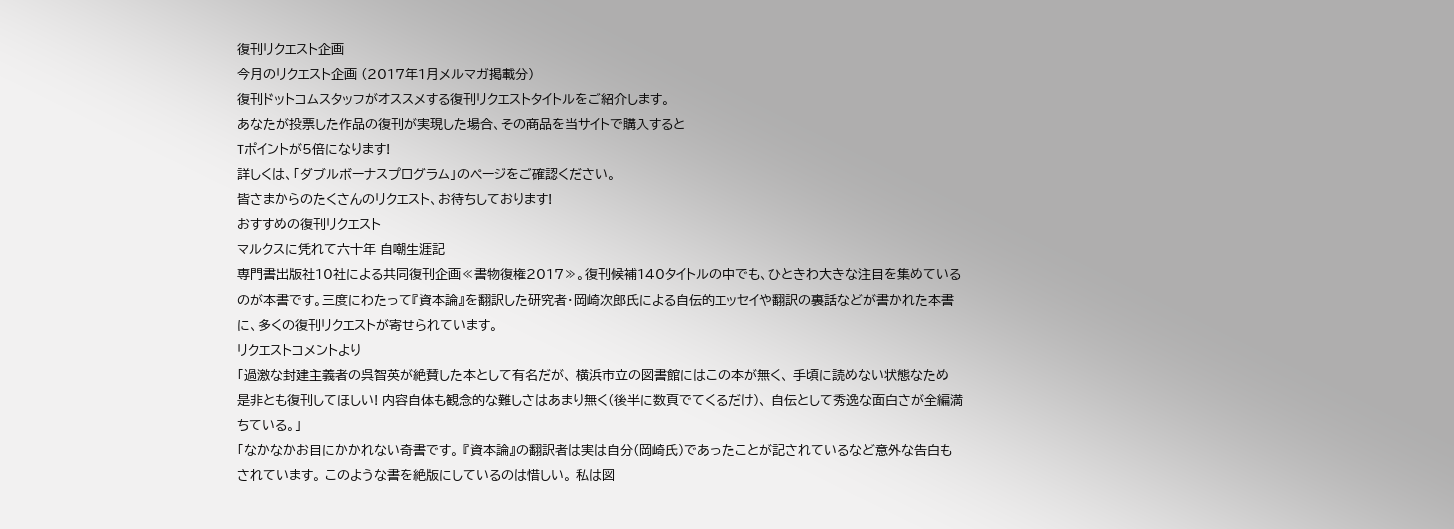復刊リクエスト企画
今月のリクエスト企画 (2017年1月メルマガ掲載分)
復刊ドットコムスタッフがオススメする復刊リクエストタイトルをご紹介します。
あなたが投票した作品の復刊が実現した場合、その商品を当サイトで購入すると
Tポイントが5倍になります!
詳しくは、「ダブルボーナスプログラム」のページをご確認ください。
皆さまからのたくさんのリクエスト、お待ちしております!
おすすめの復刊リクエスト
マルクスに凭れて六十年 自嘲生涯記
専門書出版社10社による共同復刊企画≪書物復権2017≫。復刊候補140タイトルの中でも、ひときわ大きな注目を集めているのが本書です。三度にわたって『資本論』を翻訳した研究者・岡崎次郎氏による自伝的エッセイや翻訳の裏話などが書かれた本書に、多くの復刊リクエストが寄せられています。
リクエストコメントより
「過激な封建主義者の呉智英が絶賛した本として有名だが、 横浜市立の図書館にはこの本が無く、 手頃に読めない状態なため 是非とも復刊してほしい! 内容自体も観念的な難しさはあまり無く(後半に数頁でてくるだけ)、 自伝として秀逸な面白さが全編満ちている。」
「なかなかお目にかかれない奇書です。 『資本論』の翻訳者は実は自分(岡崎氏)であったことが記されているなど意外な告白もされています。 このような書を絶版にしているのは惜しい。 私は図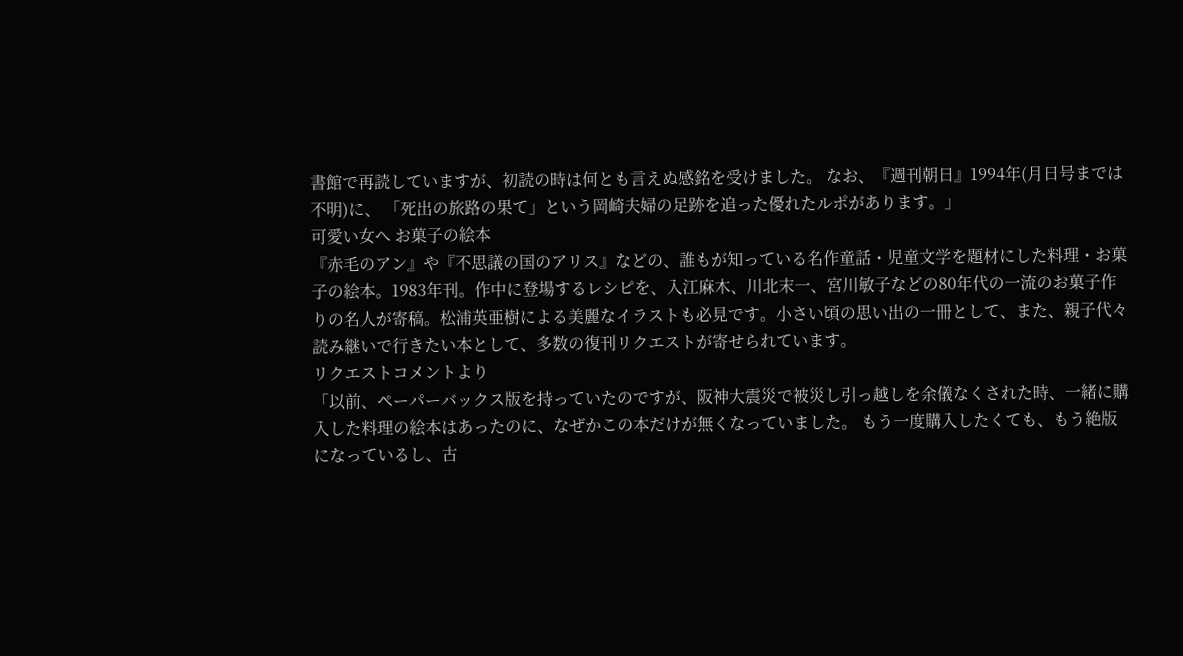書館で再読していますが、初読の時は何とも言えぬ感銘を受けました。 なお、『週刊朝日』1994年(月日号までは不明)に、 「死出の旅路の果て」という岡崎夫婦の足跡を追った優れたルポがあります。」
可愛い女へ お菓子の絵本
『赤毛のアン』や『不思議の国のアリス』などの、誰もが知っている名作童話・児童文学を題材にした料理・お菓子の絵本。1983年刊。作中に登場するレシピを、入江麻木、川北末一、宮川敏子などの80年代の一流のお菓子作りの名人が寄稿。松浦英亜樹による美麗なイラストも必見です。小さい頃の思い出の一冊として、また、親子代々読み継いで行きたい本として、多数の復刊リクエストが寄せられています。
リクエストコメントより
「以前、ペーパーバックス版を持っていたのですが、阪神大震災で被災し引っ越しを余儀なくされた時、一緒に購入した料理の絵本はあったのに、なぜかこの本だけが無くなっていました。 もう一度購入したくても、もう絶版になっているし、古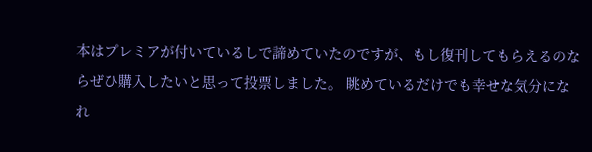本はプレミアが付いているしで諦めていたのですが、もし復刊してもらえるのならぜひ購入したいと思って投票しました。 眺めているだけでも幸せな気分になれ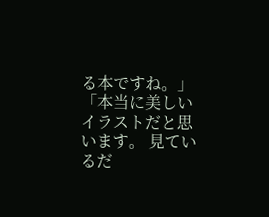る本ですね。」
「本当に美しいイラストだと思います。 見ているだ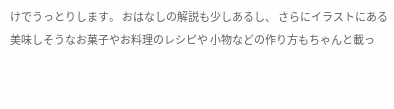けでうっとりします。 おはなしの解説も少しあるし、 さらにイラストにある美味しそうなお菓子やお料理のレシピや 小物などの作り方もちゃんと載っ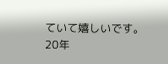ていて嬉しいです。 20年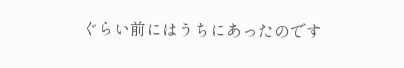ぐらい前にはうちにあったのです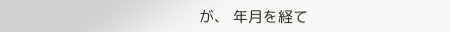が、 年月を経て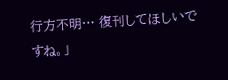行方不明… 復刊してほしいですね。」